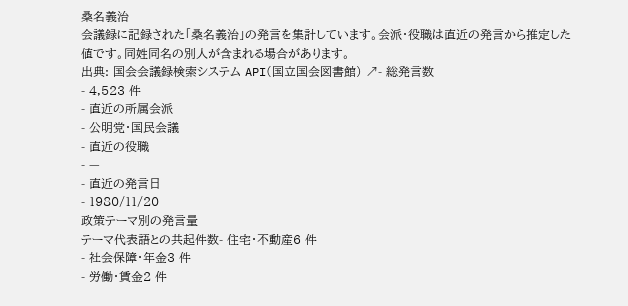桑名義治
会議録に記録された「桑名義治」の発言を集計しています。会派・役職は直近の発言から推定した値です。同姓同名の別人が含まれる場合があります。
出典: 国会会議録検索システム API(国立国会図書館) ↗- 総発言数
- 4,523 件
- 直近の所属会派
- 公明党・国民会議
- 直近の役職
- —
- 直近の発言日
- 1980/11/20
政策テーマ別の発言量
テーマ代表語との共起件数- 住宅・不動産6 件
- 社会保障・年金3 件
- 労働・賃金2 件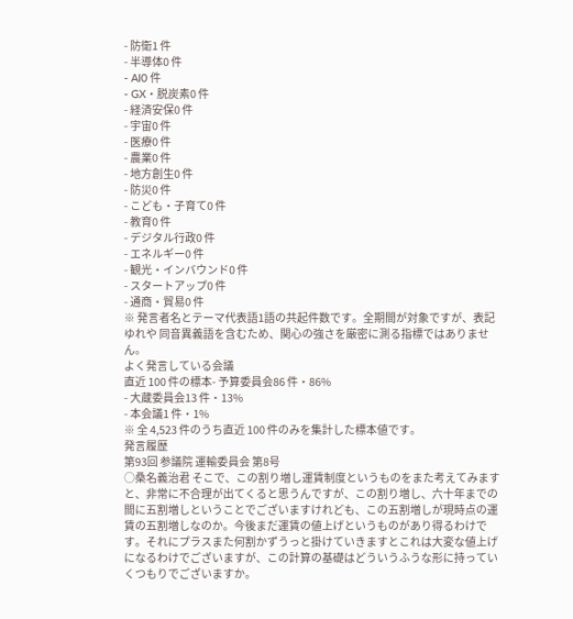- 防衛1 件
- 半導体0 件
- AI0 件
- GX・脱炭素0 件
- 経済安保0 件
- 宇宙0 件
- 医療0 件
- 農業0 件
- 地方創生0 件
- 防災0 件
- こども・子育て0 件
- 教育0 件
- デジタル行政0 件
- エネルギー0 件
- 観光・インバウンド0 件
- スタートアップ0 件
- 通商・貿易0 件
※ 発言者名とテーマ代表語1語の共起件数です。全期間が対象ですが、表記ゆれや 同音異義語を含むため、関心の強さを厳密に測る指標ではありません。
よく発言している会議
直近 100 件の標本- 予算委員会86 件・86%
- 大蔵委員会13 件・13%
- 本会議1 件・1%
※ 全 4,523 件のうち直近 100 件のみを集計した標本値です。
発言履歴
第93回 参議院 運輸委員会 第8号
○桑名義治君 そこで、この割り増し運賃制度というものをまた考えてみますと、非常に不合理が出てくると思うんですが、この割り増し、六十年までの間に五割増しということでございますけれども、この五割増しが現時点の運賃の五割増しなのか。今後まだ運賃の値上げというものがあり得るわけです。それにプラスまた何割かずうっと掛けていきますとこれは大変な値上げになるわけでございますが、この計算の基礎はどういうふうな形に持っていくつもりでございますか。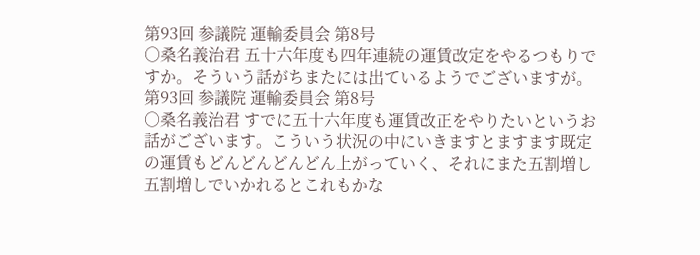第93回 参議院 運輸委員会 第8号
○桑名義治君 五十六年度も四年連続の運賃改定をやるつもりですか。そういう話がちまたには出ているようでございますが。
第93回 参議院 運輸委員会 第8号
○桑名義治君 すでに五十六年度も運賃改正をやりたいというお話がございます。こういう状況の中にいきますとますます既定の運賃もどんどんどんどん上がっていく、それにまた五割増し五割増しでいかれるとこれもかな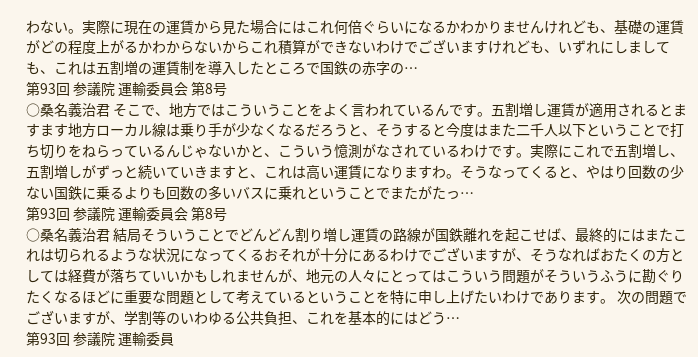わない。実際に現在の運賃から見た場合にはこれ何倍ぐらいになるかわかりませんけれども、基礎の運賃がどの程度上がるかわからないからこれ積算ができないわけでございますけれども、いずれにしましても、これは五割増の運賃制を導入したところで国鉄の赤字の…
第93回 参議院 運輸委員会 第8号
○桑名義治君 そこで、地方ではこういうことをよく言われているんです。五割増し運賃が適用されるとますます地方ローカル線は乗り手が少なくなるだろうと、そうすると今度はまた二千人以下ということで打ち切りをねらっているんじゃないかと、こういう憶測がなされているわけです。実際にこれで五割増し、五割増しがずっと続いていきますと、これは高い運賃になりますわ。そうなってくると、やはり回数の少ない国鉄に乗るよりも回数の多いバスに乗れということでまたがたっ…
第93回 参議院 運輸委員会 第8号
○桑名義治君 結局そういうことでどんどん割り増し運賃の路線が国鉄離れを起こせば、最終的にはまたこれは切られるような状況になってくるおそれが十分にあるわけでございますが、そうなればおたくの方としては経費が落ちていいかもしれませんが、地元の人々にとってはこういう問題がそういうふうに勘ぐりたくなるほどに重要な問題として考えているということを特に申し上げたいわけであります。 次の問題でございますが、学割等のいわゆる公共負担、これを基本的にはどう…
第93回 参議院 運輸委員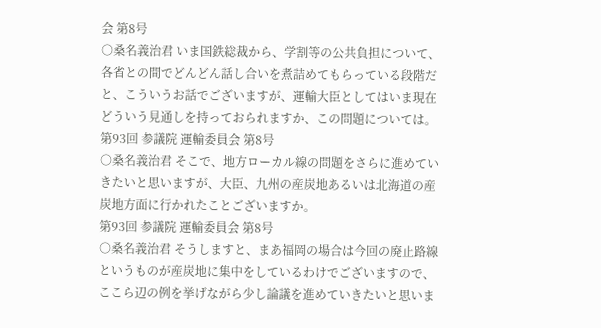会 第8号
○桑名義治君 いま国鉄総裁から、学割等の公共負担について、各省との間でどんどん話し合いを煮詰めてもらっている段階だと、こういうお話でございますが、運輸大臣としてはいま現在どういう見通しを持っておられますか、この問題については。
第93回 参議院 運輸委員会 第8号
○桑名義治君 そこで、地方ローカル線の問題をさらに進めていきたいと思いますが、大臣、九州の産炭地あるいは北海道の産炭地方面に行かれたことございますか。
第93回 参議院 運輸委員会 第8号
○桑名義治君 そうしますと、まあ福岡の場合は今回の廃止路線というものが産炭地に集中をしているわけでございますので、ここら辺の例を挙げながら少し論議を進めていきたいと思いま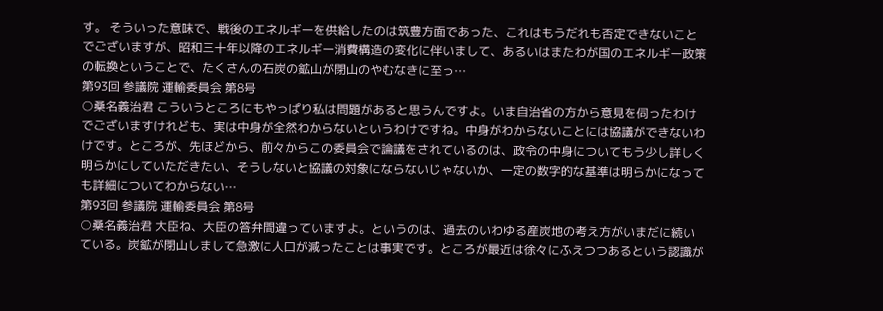す。 そういった意味で、戦後のエネルギーを供給したのは筑豊方面であった、これはもうだれも否定できないことでございますが、昭和三十年以降のエネルギー消費構造の変化に伴いまして、あるいはまたわが国のエネルギー政策の転換ということで、たくさんの石炭の鉱山が閉山のやむなきに至っ…
第93回 参議院 運輸委員会 第8号
○桑名義治君 こういうところにもやっぱり私は問題があると思うんですよ。いま自治省の方から意見を伺ったわけでございますけれども、実は中身が全然わからないというわけですね。中身がわからないことには協議ができないわけです。ところが、先ほどから、前々からこの委員会で論議をされているのは、政令の中身についてもう少し詳しく明らかにしていただきたい、そうしないと協議の対象にならないじゃないか、一定の数字的な基準は明らかになっても詳細についてわからない…
第93回 参議院 運輸委員会 第8号
○桑名義治君 大臣ね、大臣の答弁間違っていますよ。というのは、過去のいわゆる産炭地の考え方がいまだに続いている。炭鉱が閉山しまして急激に人口が減ったことは事実です。ところが最近は徐々にふえつつあるという認識が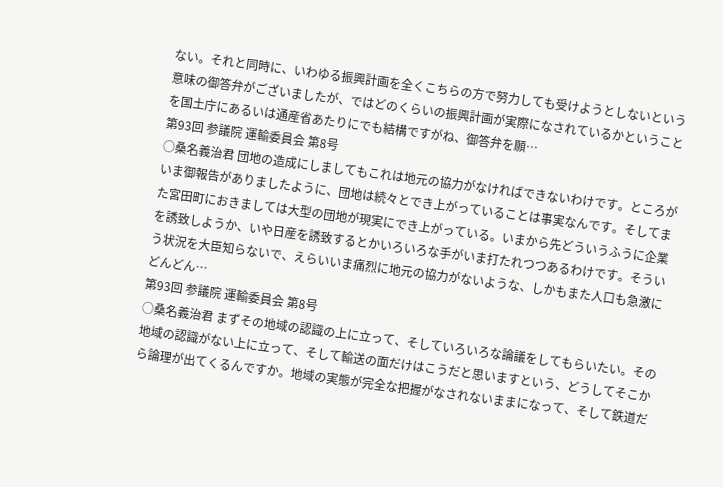ない。それと同時に、いわゆる振興計画を全くこちらの方で努力しても受けようとしないという意味の御答弁がございましたが、ではどのくらいの振興計画が実際になされているかということを国土庁にあるいは通産省あたりにでも結構ですがね、御答弁を願…
第93回 参議院 運輸委員会 第8号
○桑名義治君 団地の造成にしましてもこれは地元の協力がなければできないわけです。ところがいま御報告がありましたように、団地は続々とでき上がっていることは事実なんです。そしてまた宮田町におきましては大型の団地が現実にでき上がっている。いまから先どういうふうに企業を誘致しようか、いや日産を誘致するとかいろいろな手がいま打たれつつあるわけです。そういう状況を大臣知らないで、えらいいま痛烈に地元の協力がないような、しかもまた人口も急激にどんどん…
第93回 参議院 運輸委員会 第8号
○桑名義治君 まずその地域の認識の上に立って、そしていろいろな論議をしてもらいたい。その地域の認識がない上に立って、そして輸送の面だけはこうだと思いますという、どうしてそこから論理が出てくるんですか。地域の実態が完全な把握がなされないままになって、そして鉄道だ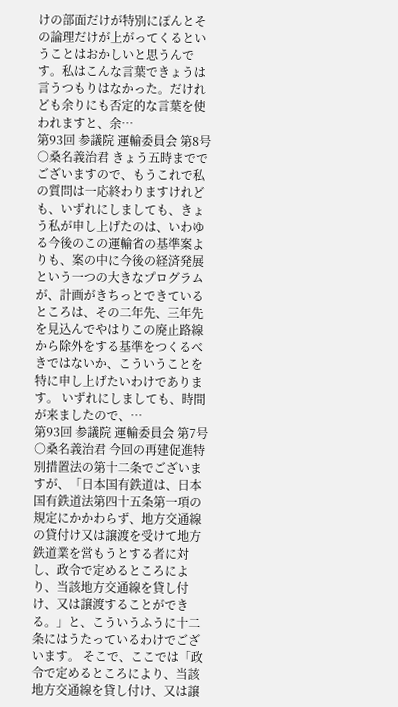けの部面だけが特別にぽんとその論理だけが上がってくるということはおかしいと思うんです。私はこんな言葉できょうは言うつもりはなかった。だけれども余りにも否定的な言葉を使われますと、余…
第93回 参議院 運輸委員会 第8号
○桑名義治君 きょう五時まででございますので、もうこれで私の質問は一応終わりますけれども、いずれにしましても、きょう私が申し上げたのは、いわゆる今後のこの運輸省の基準案よりも、案の中に今後の経済発展という一つの大きなプログラムが、計画がきちっとできているところは、その二年先、三年先を見込んでやはりこの廃止路線から除外をする基準をつくるべきではないか、こういうことを特に申し上げたいわけであります。 いずれにしましても、時間が来ましたので、…
第93回 参議院 運輸委員会 第7号
○桑名義治君 今回の再建促進特別措置法の第十二条でございますが、「日本国有鉄道は、日本国有鉄道法第四十五条第一項の規定にかかわらず、地方交通線の貸付け又は譲渡を受けて地方鉄道業を営もうとする者に対し、政令で定めるところにより、当該地方交通線を貸し付け、又は譲渡することができる。」と、こういうふうに十二条にはうたっているわけでございます。 そこで、ここでは「政令で定めるところにより、当該地方交通線を貸し付け、又は譲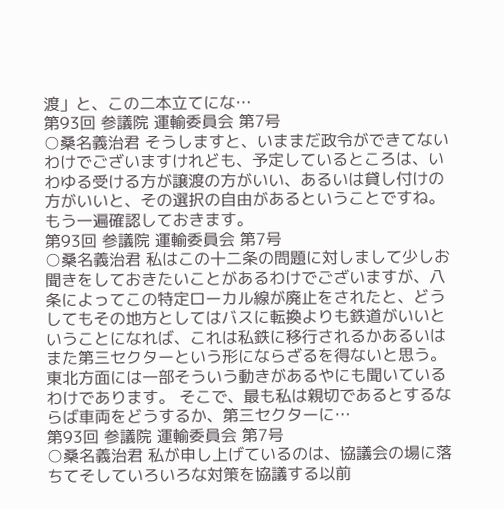渡」と、この二本立てにな…
第93回 参議院 運輸委員会 第7号
○桑名義治君 そうしますと、いままだ政令ができてないわけでございますけれども、予定しているところは、いわゆる受ける方が譲渡の方がいい、あるいは貸し付けの方がいいと、その選択の自由があるということですね。もう一遍確認しておきます。
第93回 参議院 運輸委員会 第7号
○桑名義治君 私はこの十二条の問題に対しまして少しお聞きをしておきたいことがあるわけでございますが、八条によってこの特定ローカル線が廃止をされたと、どうしてもその地方としてはバスに転換よりも鉄道がいいということになれば、これは私鉄に移行されるかあるいはまた第三セクターという形にならざるを得ないと思う。東北方面には一部そういう動きがあるやにも聞いているわけであります。 そこで、最も私は親切であるとするならば車両をどうするか、第三セクターに…
第93回 参議院 運輸委員会 第7号
○桑名義治君 私が申し上げているのは、協議会の場に落ちてそしていろいろな対策を協議する以前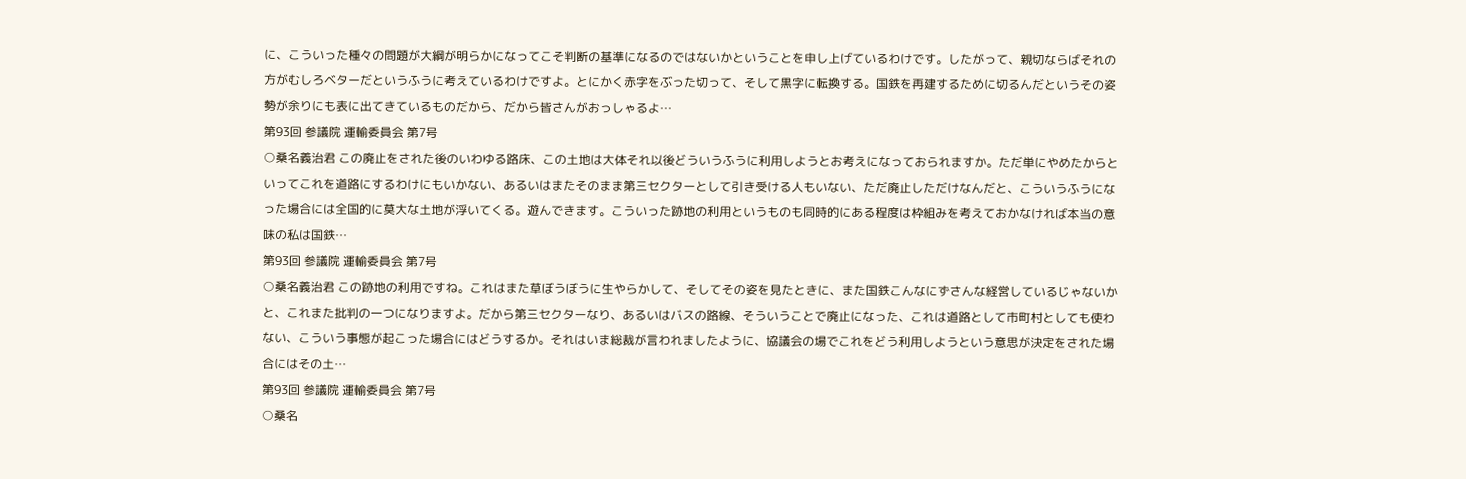に、こういった種々の問題が大綱が明らかになってこそ判断の基準になるのではないかということを申し上げているわけです。したがって、親切ならばそれの方がむしろベターだというふうに考えているわけですよ。とにかく赤字をぶった切って、そして黒字に転換する。国鉄を再建するために切るんだというその姿勢が余りにも表に出てきているものだから、だから皆さんがおっしゃるよ…
第93回 参議院 運輸委員会 第7号
○桑名義治君 この廃止をされた後のいわゆる路床、この土地は大体それ以後どういうふうに利用しようとお考えになっておられますか。ただ単にやめたからといってこれを道路にするわけにもいかない、あるいはまたそのまま第三セクターとして引き受ける人もいない、ただ廃止しただけなんだと、こういうふうになった場合には全国的に莫大な土地が浮いてくる。遊んできます。こういった跡地の利用というものも同時的にある程度は枠組みを考えておかなければ本当の意味の私は国鉄…
第93回 参議院 運輸委員会 第7号
○桑名義治君 この跡地の利用ですね。これはまた草ぼうぼうに生やらかして、そしてその姿を見たときに、また国鉄こんなにずさんな経営しているじゃないかと、これまた批判の一つになりますよ。だから第三セクターなり、あるいはバスの路線、そういうことで廃止になった、これは道路として市町村としても使わない、こういう事態が起こった場合にはどうするか。それはいま総裁が言われましたように、協議会の場でこれをどう利用しようという意思が決定をされた場合にはその土…
第93回 参議院 運輸委員会 第7号
○桑名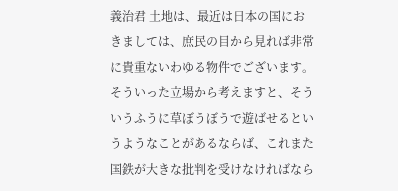義治君 土地は、最近は日本の国におきましては、庶民の目から見れば非常に貴重ないわゆる物件でございます。そういった立場から考えますと、そういうふうに草ぼうぼうで遊ばせるというようなことがあるならば、これまた国鉄が大きな批判を受けなければなら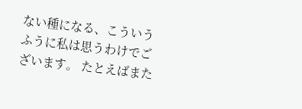ない種になる、こういうふうに私は思うわけでございます。 たとえばまた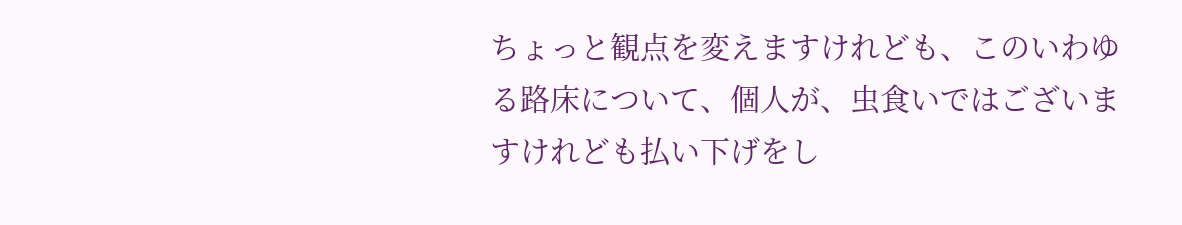ちょっと観点を変えますけれども、このいわゆる路床について、個人が、虫食いではございますけれども払い下げをし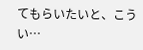てもらいたいと、こうい…